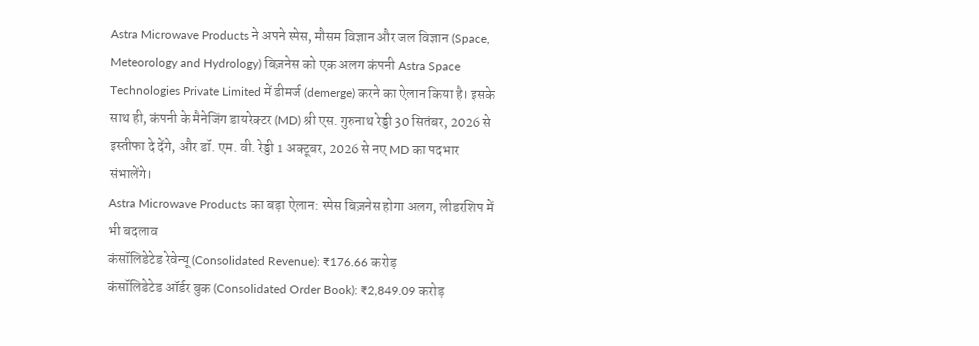Astra Microwave Products ने अपने स्पेस, मौसम विज्ञान और जल विज्ञान (Space, Meteorology and Hydrology) बिज़नेस को एक अलग कंपनी Astra Space Technologies Private Limited में डीमर्ज (demerge) करने का ऐलान किया है। इसके साथ ही, कंपनी के मैनेजिंग डायरेक्टर (MD) श्री एस. गुरुनाथ रेड्डी 30 सितंबर, 2026 से इस्तीफा दे देंगे, और डॉ. एम. वी. रेड्डी 1 अक्टूबर, 2026 से नए MD का पदभार संभालेंगे।
Astra Microwave Products का बड़ा ऐलान: स्पेस बिज़नेस होगा अलग, लीडरशिप में भी बदलाव
कंसॉलिडेटेड रेवेन्यू (Consolidated Revenue): ₹176.66 करोड़
कंसॉलिडेटेड ऑर्डर बुक (Consolidated Order Book): ₹2,849.09 करोड़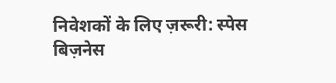निवेशकों के लिए ज़रूरी: स्पेस बिज़नेस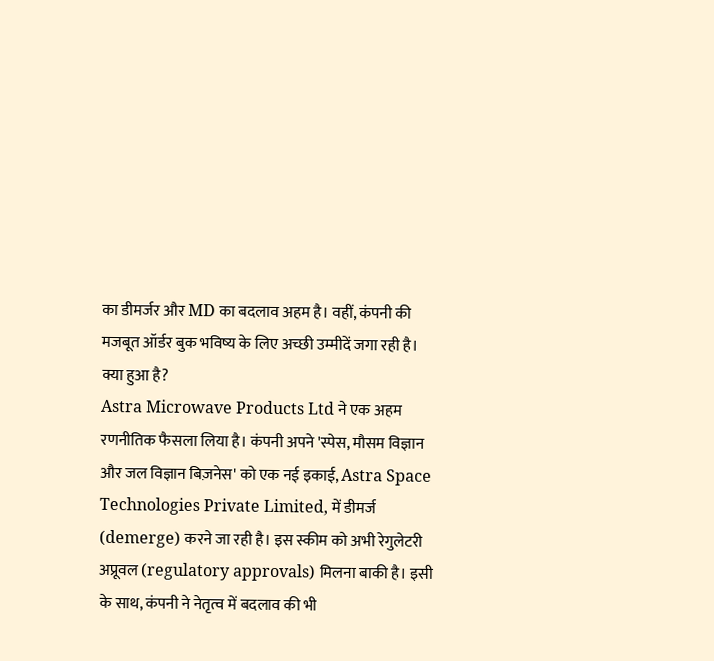का डीमर्जर और MD का बदलाव अहम है। वहीं, कंपनी की मजबूत ऑर्डर बुक भविष्य के लिए अच्छी उम्मीदें जगा रही है।
क्या हुआ है?
Astra Microwave Products Ltd ने एक अहम रणनीतिक फैसला लिया है। कंपनी अपने 'स्पेस, मौसम विज्ञान और जल विज्ञान बिज़नेस' को एक नई इकाई, Astra Space Technologies Private Limited, में डीमर्ज (demerge) करने जा रही है। इस स्कीम को अभी रेगुलेटरी अप्रूवल (regulatory approvals) मिलना बाकी है। इसी के साथ, कंपनी ने नेतृत्व में बदलाव की भी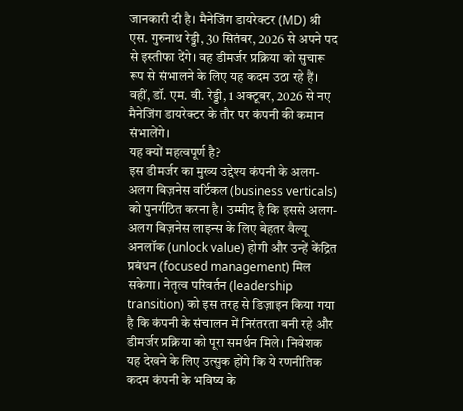जानकारी दी है। मैनेजिंग डायरेक्टर (MD) श्री एस. गुरुनाथ रेड्डी, 30 सितंबर, 2026 से अपने पद से इस्तीफा देंगे। वह डीमर्जर प्रक्रिया को सुचारू रूप से संभालने के लिए यह कदम उठा रहे हैं। वहीं, डॉ. एम. वी. रेड्डी, 1 अक्टूबर, 2026 से नए मैनेजिंग डायरेक्टर के तौर पर कंपनी की कमान संभालेंगे।
यह क्यों महत्वपूर्ण है?
इस डीमर्जर का मुख्य उद्देश्य कंपनी के अलग-अलग बिज़नेस वर्टिकल (business verticals) को पुनर्गठित करना है। उम्मीद है कि इससे अलग-अलग बिज़नेस लाइन्स के लिए बेहतर वैल्यू अनलॉक (unlock value) होगी और उन्हें केंद्रित प्रबंधन (focused management) मिल सकेगा। नेतृत्व परिवर्तन (leadership transition) को इस तरह से डिज़ाइन किया गया है कि कंपनी के संचालन में निरंतरता बनी रहे और डीमर्जर प्रक्रिया को पूरा समर्थन मिले। निवेशक यह देखने के लिए उत्सुक होंगे कि ये रणनीतिक कदम कंपनी के भविष्य के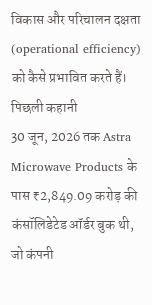विकास और परिचालन दक्षता (operational efficiency) को कैसे प्रभावित करते हैं।
पिछली कहानी
30 जून, 2026 तक Astra Microwave Products के पास ₹2,849.09 करोड़ की कंसॉलिडेटेड ऑर्डर बुक थी, जो कंपनी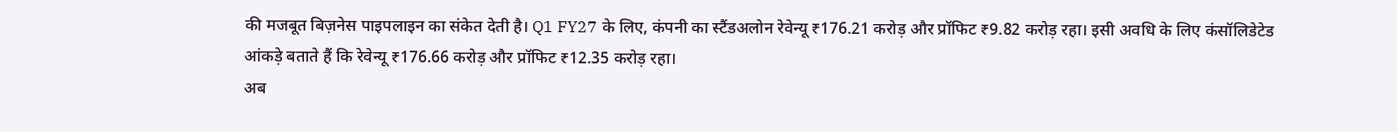की मजबूत बिज़नेस पाइपलाइन का संकेत देती है। Q1 FY27 के लिए, कंपनी का स्टैंडअलोन रेवेन्यू ₹176.21 करोड़ और प्रॉफिट ₹9.82 करोड़ रहा। इसी अवधि के लिए कंसॉलिडेटेड आंकड़े बताते हैं कि रेवेन्यू ₹176.66 करोड़ और प्रॉफिट ₹12.35 करोड़ रहा।
अब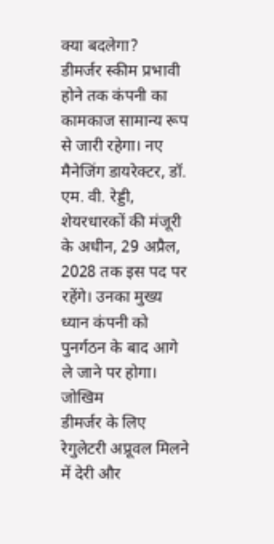क्या बदलेगा?
डीमर्जर स्कीम प्रभावी होने तक कंपनी का कामकाज सामान्य रूप से जारी रहेगा। नए मैनेजिंग डायरेक्टर, डॉ. एम. वी. रेड्डी, शेयरधारकों की मंजूरी के अधीन, 29 अप्रैल, 2028 तक इस पद पर रहेंगे। उनका मुख्य ध्यान कंपनी को पुनर्गठन के बाद आगे ले जाने पर होगा।
जोखिम
डीमर्जर के लिए रेगुलेटरी अप्रूवल मिलने में देरी और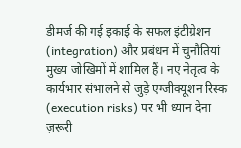डीमर्ज की गई इकाई के सफल इंटीग्रेशन (integration) और प्रबंधन में चुनौतियां मुख्य जोखिमों में शामिल हैं। नए नेतृत्व के कार्यभार संभालने से जुड़े एग्जीक्यूशन रिस्क (execution risks) पर भी ध्यान देना ज़रूरी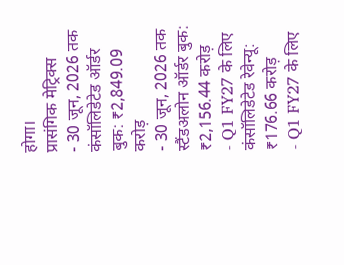होगा।
प्रासंगिक मेट्रिक्स
- 30 जून, 2026 तक कंसॉलिडेटेड ऑर्डर बुक: ₹2,849.09 करोड़
- 30 जून, 2026 तक स्टैंडअलोन ऑर्डर बुक: ₹2,156.44 करोड़
- Q1 FY27 के लिए कंसॉलिडेटेड रेवेन्यू: ₹176.66 करोड़
- Q1 FY27 के लिए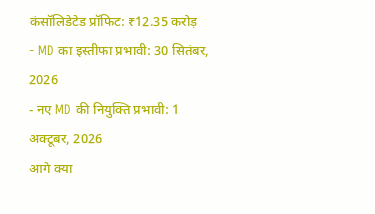कंसॉलिडेटेड प्रॉफिट: ₹12.35 करोड़
- MD का इस्तीफा प्रभावी: 30 सितंबर, 2026
- नए MD की नियुक्ति प्रभावी: 1 अक्टूबर, 2026
आगे क्या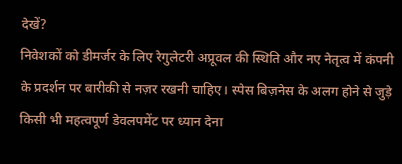देखें?
निवेशकों को डीमर्जर के लिए रेगुलेटरी अप्रूवल की स्थिति और नए नेतृत्व में कंपनी के प्रदर्शन पर बारीकी से नज़र रखनी चाहिए। स्पेस बिज़नेस के अलग होने से जुड़े किसी भी महत्वपूर्ण डेवलपमेंट पर ध्यान देना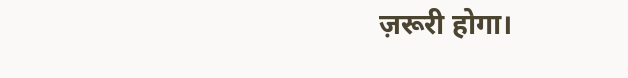ज़रूरी होगा।